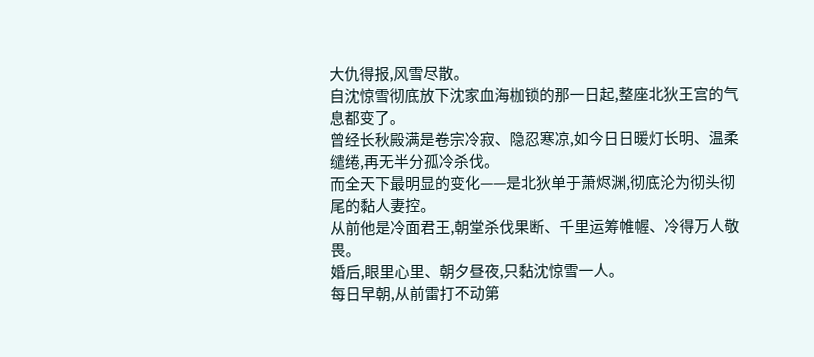大仇得报,风雪尽散。
自沈惊雪彻底放下沈家血海枷锁的那一日起,整座北狄王宫的气息都变了。
曾经长秋殿满是卷宗冷寂、隐忍寒凉,如今日日暖灯长明、温柔缱绻,再无半分孤冷杀伐。
而全天下最明显的变化——是北狄单于萧烬渊,彻底沦为彻头彻尾的黏人妻控。
从前他是冷面君王,朝堂杀伐果断、千里运筹帷幄、冷得万人敬畏。
婚后,眼里心里、朝夕昼夜,只黏沈惊雪一人。
每日早朝,从前雷打不动第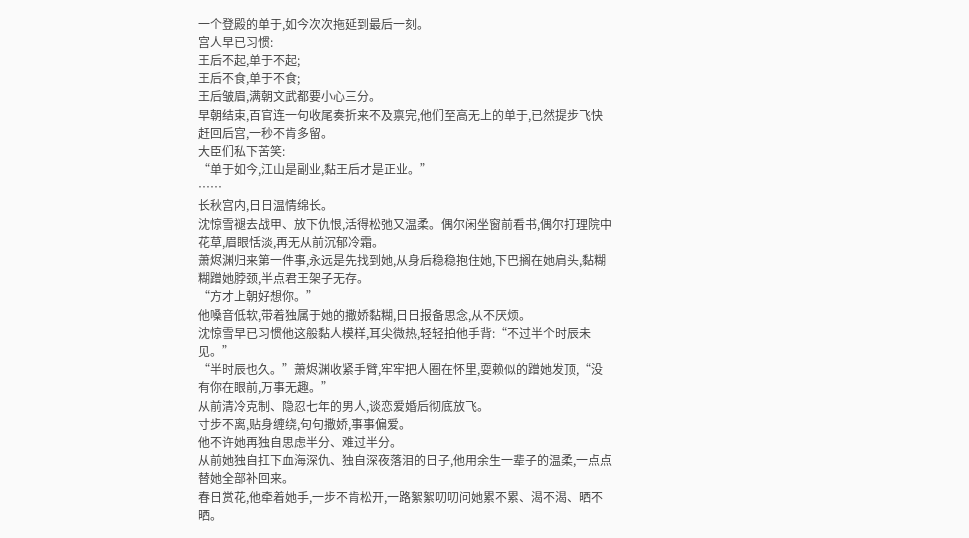一个登殿的单于,如今次次拖延到最后一刻。
宫人早已习惯:
王后不起,单于不起;
王后不食,单于不食;
王后皱眉,满朝文武都要小心三分。
早朝结束,百官连一句收尾奏折来不及禀完,他们至高无上的单于,已然提步飞快赶回后宫,一秒不肯多留。
大臣们私下苦笑:
“单于如今,江山是副业,黏王后才是正业。”
……
长秋宫内,日日温情绵长。
沈惊雪褪去战甲、放下仇恨,活得松弛又温柔。偶尔闲坐窗前看书,偶尔打理院中花草,眉眼恬淡,再无从前沉郁冷霜。
萧烬渊归来第一件事,永远是先找到她,从身后稳稳抱住她,下巴搁在她肩头,黏糊糊蹭她脖颈,半点君王架子无存。
“方才上朝好想你。”
他嗓音低软,带着独属于她的撒娇黏糊,日日报备思念,从不厌烦。
沈惊雪早已习惯他这般黏人模样,耳尖微热,轻轻拍他手背:“不过半个时辰未见。”
“半时辰也久。”萧烬渊收紧手臂,牢牢把人圈在怀里,耍赖似的蹭她发顶,“没有你在眼前,万事无趣。”
从前清冷克制、隐忍七年的男人,谈恋爱婚后彻底放飞。
寸步不离,贴身缠绕,句句撒娇,事事偏爱。
他不许她再独自思虑半分、难过半分。
从前她独自扛下血海深仇、独自深夜落泪的日子,他用余生一辈子的温柔,一点点替她全部补回来。
春日赏花,他牵着她手,一步不肯松开,一路絮絮叨叨问她累不累、渴不渴、晒不晒。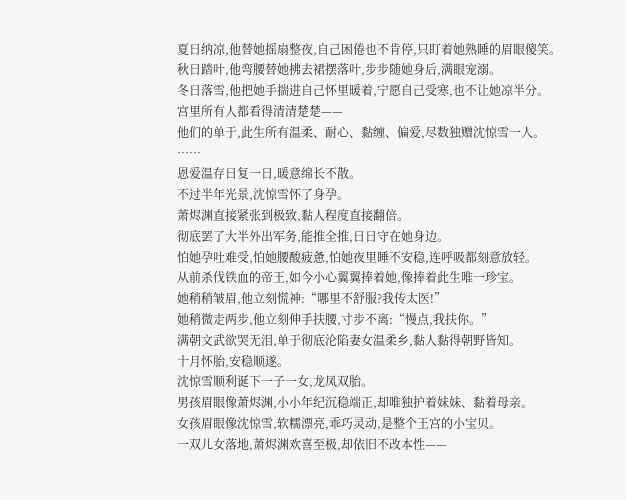夏日纳凉,他替她摇扇整夜,自己困倦也不肯停,只盯着她熟睡的眉眼傻笑。
秋日踏叶,他弯腰替她拂去裙摆落叶,步步随她身后,满眼宠溺。
冬日落雪,他把她手揣进自己怀里暖着,宁愿自己受寒,也不让她凉半分。
宫里所有人都看得清清楚楚——
他们的单于,此生所有温柔、耐心、黏缠、偏爱,尽数独赠沈惊雪一人。
……
恩爱温存日复一日,暖意绵长不散。
不过半年光景,沈惊雪怀了身孕。
萧烬渊直接紧张到极致,黏人程度直接翻倍。
彻底罢了大半外出军务,能推全推,日日守在她身边。
怕她孕吐难受,怕她腰酸疲惫,怕她夜里睡不安稳,连呼吸都刻意放轻。
从前杀伐铁血的帝王,如今小心翼翼捧着她,像捧着此生唯一珍宝。
她稍稍皱眉,他立刻慌神:“哪里不舒服?我传太医!”
她稍微走两步,他立刻伸手扶腰,寸步不离:“慢点,我扶你。”
满朝文武欲哭无泪,单于彻底沦陷妻女温柔乡,黏人黏得朝野皆知。
十月怀胎,安稳顺遂。
沈惊雪顺利诞下一子一女,龙凤双胎。
男孩眉眼像萧烬渊,小小年纪沉稳端正,却唯独护着妹妹、黏着母亲。
女孩眉眼像沈惊雪,软糯漂亮,乖巧灵动,是整个王宫的小宝贝。
一双儿女落地,萧烬渊欢喜至极,却依旧不改本性——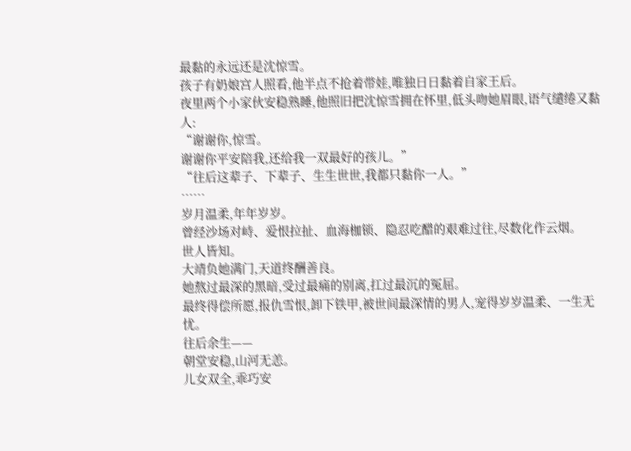最黏的永远还是沈惊雪。
孩子有奶娘宫人照看,他半点不抢着带娃,唯独日日黏着自家王后。
夜里两个小家伙安稳熟睡,他照旧把沈惊雪拥在怀里,低头吻她眉眼,语气缱绻又黏人:
“谢谢你,惊雪。
谢谢你平安陪我,还给我一双最好的孩儿。”
“往后这辈子、下辈子、生生世世,我都只黏你一人。”
……
岁月温柔,年年岁岁。
曾经沙场对峙、爱恨拉扯、血海枷锁、隐忍吃醋的艰难过往,尽数化作云烟。
世人皆知。
大靖负她满门,天道终酬善良。
她熬过最深的黑暗,受过最痛的别离,扛过最沉的冤屈。
最终得偿所愿,报仇雪恨,卸下铁甲,被世间最深情的男人,宠得岁岁温柔、一生无忧。
往后余生——
朝堂安稳,山河无恙。
儿女双全,乖巧安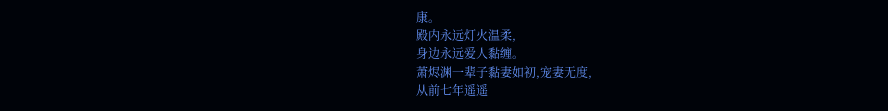康。
殿内永远灯火温柔,
身边永远爱人黏缠。
萧烬渊一辈子黏妻如初,宠妻无度,
从前七年遥遥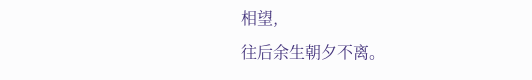相望,
往后余生朝夕不离。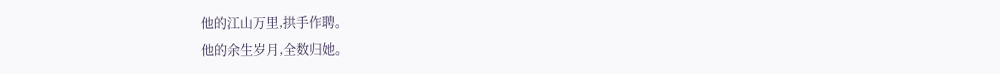他的江山万里,拱手作聘。
他的余生岁月,全数归她。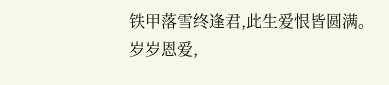铁甲落雪终逢君,此生爱恨皆圆满。
岁岁恩爱,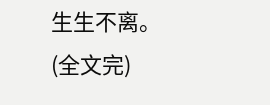生生不离。
(全文完)